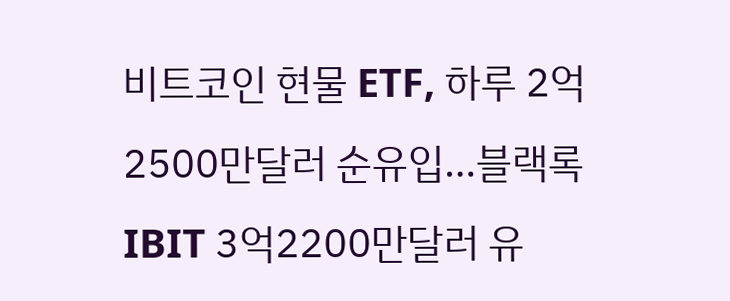비트코인 현물 ETF, 하루 2억2500만달러 순유입…블랙록 IBIT 3억2200만달러 유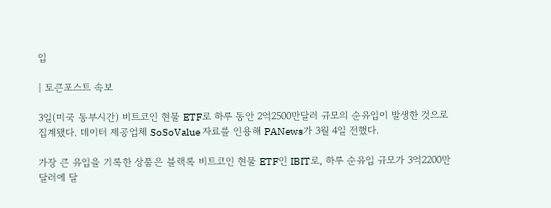입

| 토큰포스트 속보

3일(미국 동부시간) 비트코인 현물 ETF로 하루 동안 2억2500만달러 규모의 순유입이 발생한 것으로 집계됐다. 데이터 제공업체 SoSoValue 자료를 인용해 PANews가 3월 4일 전했다.

가장 큰 유입을 기록한 상품은 블랙록 비트코인 현물 ETF인 IBIT로, 하루 순유입 규모가 3억2200만달러에 달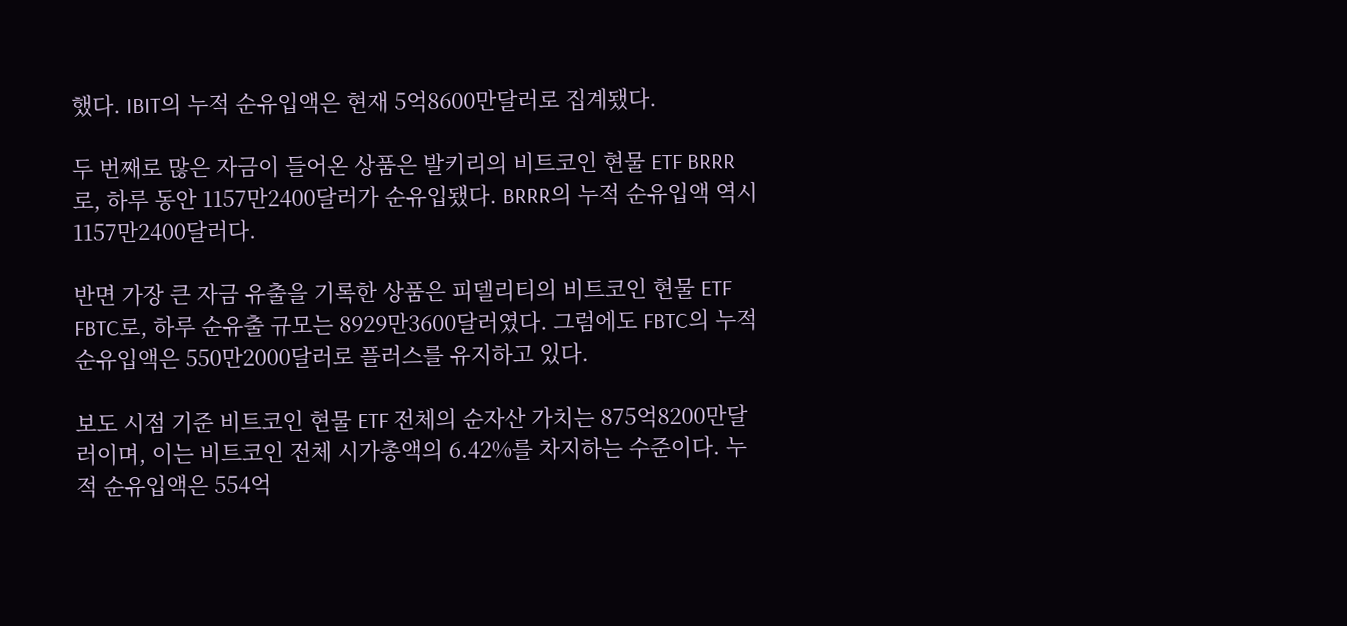했다. IBIT의 누적 순유입액은 현재 5억8600만달러로 집계됐다.

두 번째로 많은 자금이 들어온 상품은 발키리의 비트코인 현물 ETF BRRR로, 하루 동안 1157만2400달러가 순유입됐다. BRRR의 누적 순유입액 역시 1157만2400달러다.

반면 가장 큰 자금 유출을 기록한 상품은 피델리티의 비트코인 현물 ETF FBTC로, 하루 순유출 규모는 8929만3600달러였다. 그럼에도 FBTC의 누적 순유입액은 550만2000달러로 플러스를 유지하고 있다.

보도 시점 기준 비트코인 현물 ETF 전체의 순자산 가치는 875억8200만달러이며, 이는 비트코인 전체 시가총액의 6.42%를 차지하는 수준이다. 누적 순유입액은 554억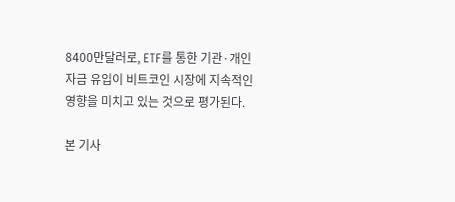8400만달러로, ETF를 통한 기관·개인 자금 유입이 비트코인 시장에 지속적인 영향을 미치고 있는 것으로 평가된다.

본 기사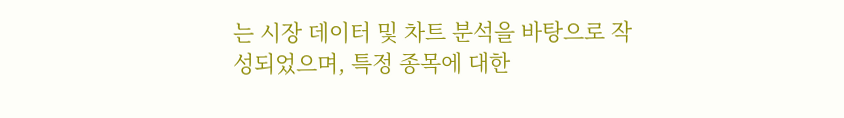는 시장 데이터 및 차트 분석을 바탕으로 작성되었으며, 특정 종목에 대한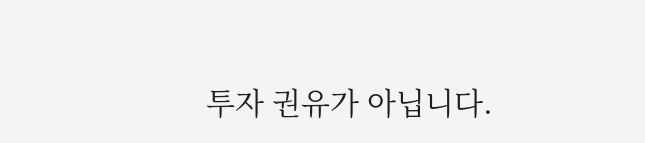투자 권유가 아닙니다.